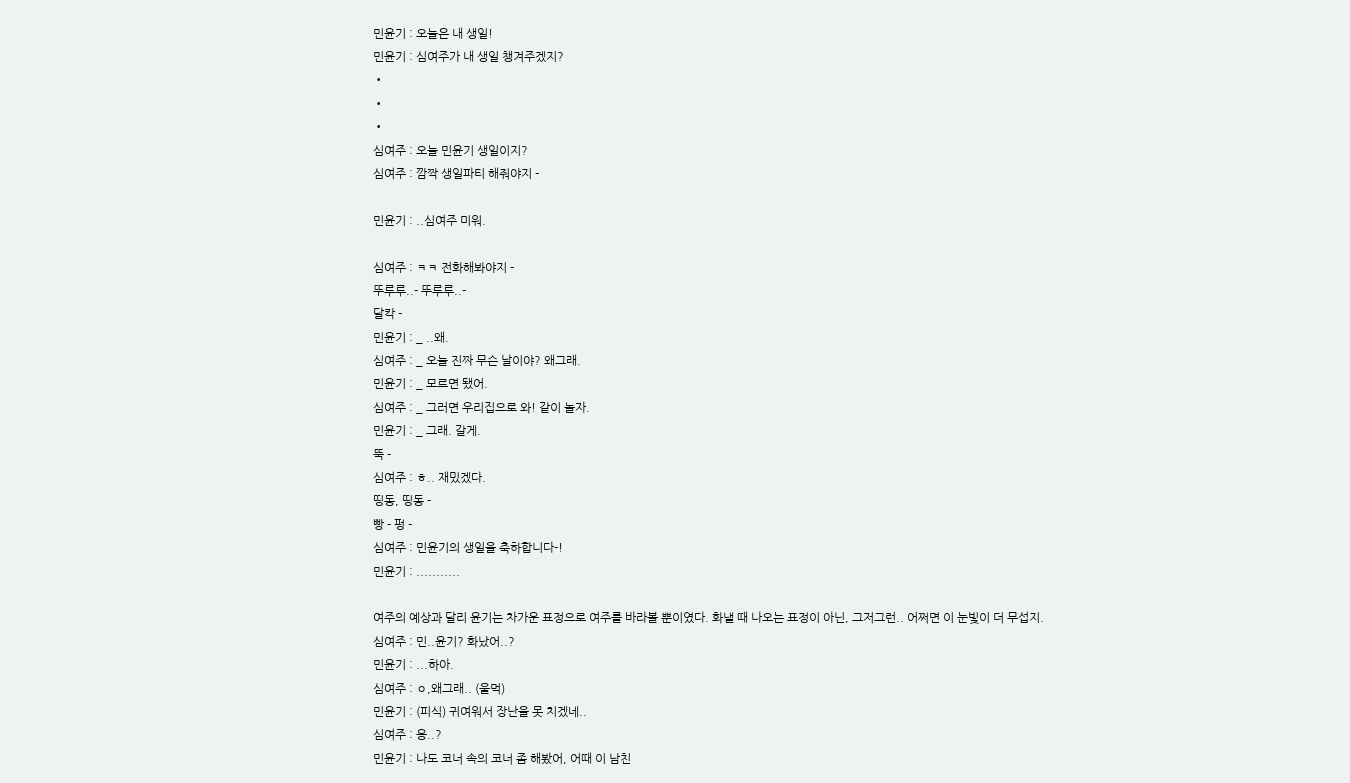민윤기 : 오늘은 내 생일!
민윤기 : 심여주가 내 생일 챙겨주겠지?
•
•
•
심여주 : 오늘 민윤기 생일이지?
심여주 : 깜짝 생일파티 해줘야지 -

민윤기 : ..심여주 미워.

심여주 : ㅋㅋ 전화해봐야지 -
뚜루루..- 뚜루루..-
달칵 -
민윤기 : _ ..왜.
심여주 : _ 오늘 진짜 무슨 날이야? 왜그래.
민윤기 : _ 모르면 됐어.
심여주 : _ 그러면 우리집으로 와! 같이 놀자.
민윤기 : _ 그래. 갈게.
뚝 -
심여주 : ㅎ.. 재밌겠다.
띵동, 띵동 -
빵 - 펑 -
심여주 : 민윤기의 생일을 축하합니다-!
민윤기 : ...........

여주의 예상과 달리 윤기는 차가운 표정으로 여주를 바라볼 뿐이였다. 화낼 때 나오는 표정이 아닌, 그저그런.. 어쩌면 이 눈빛이 더 무섭지.
심여주 : 민..윤기? 화났어..?
민윤기 : ...하아.
심여주 : ㅇ,왜그래.. (울먹)
민윤기 : (피식) 귀여워서 장난을 못 치겠네..
심여주 : 응..?
민윤기 : 나도 코너 속의 코너 좀 해봤어, 어때 이 남친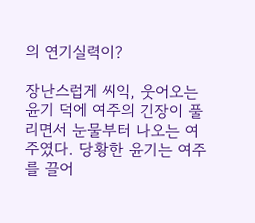의 연기실력이?

장난스럽게 씨익, 웃어오는 윤기 덕에 여주의 긴장이 풀리면서 눈물부터 나오는 여주였다. 당황한 윤기는 여주를 끌어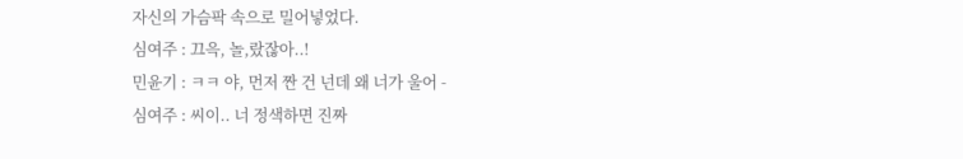자신의 가슴팍 속으로 밀어넣었다.
심여주 : 끄윽, 놀,랐잖아..!
민윤기 : ㅋㅋ 야, 먼저 짠 건 넌데 왜 너가 울어 -
심여주 : 씨이.. 너 정색하면 진짜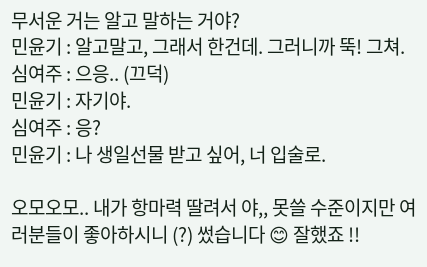무서운 거는 알고 말하는 거야?
민윤기 : 알고말고, 그래서 한건데. 그러니까 뚝! 그쳐.
심여주 : 으응.. (끄덕)
민윤기 : 자기야.
심여주 : 응?
민윤기 : 나 생일선물 받고 싶어, 너 입술로.

오모오모.. 내가 항마력 딸려서 야,, 못쓸 수준이지만 여러분들이 좋아하시니 (?) 썼습니다 😊 잘했죠 !!